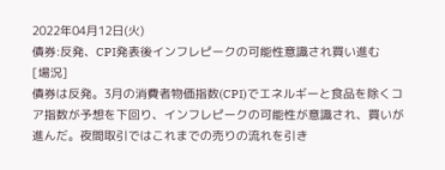2022年04月12日(火)
債券:反発、CPI発表後インフレピークの可能性意識され買い進む
[場況]
債券は反発。3月の消費者物価指数(CPI)でエネルギーと食品を除くコア指数が予想を下回り、インフレピークの可能性が意識され、買いが進んだ。夜間取引ではこれまでの売りの流れを引き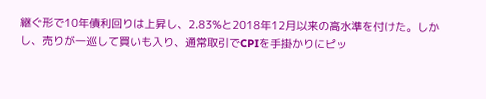継ぐ形で10年債利回りは上昇し、2.83%と2018年12月以来の高水準を付けた。しかし、売りが一巡して買いも入り、通常取引でCPIを手掛かりにピッ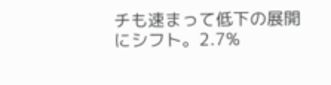チも速まって低下の展開にシフト。2.7%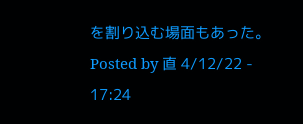を割り込む場面もあった。
Posted by 直 4/12/22 - 17:24